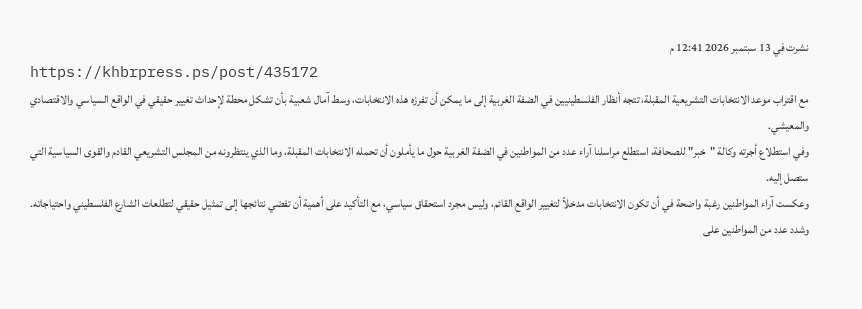نشرت في 13 سبتمبر 2026 12:41 م
https://khbrpress.ps/post/435172
مع اقتراب موعد الانتخابات التشريعية المقبلة، تتجه أنظار الفلسطينيين في الضفة الغربية إلى ما يمكن أن تفرزه هذه الانتخابات، وسط آمال شعبية بأن تشكل محطة لإحداث تغيير حقيقي في الواقع السياسي والاقتصادي والمعيشي.
وفي استطلاع أجرته وكالة "خبر" للصحافة، استطلع مراسلنا آراء عدد من المواطنين في الضفة الغربية حول ما يأملون أن تحمله الانتخابات المقبلة، وما الذي ينتظرونه من المجلس التشريعي القادم والقوى السياسية التي ستصل إليه.
وعكست آراء المواطنين رغبة واضحة في أن تكون الانتخابات مدخلاً لتغيير الواقع القائم، وليس مجرد استحقاق سياسي، مع التأكيد على أهمية أن تفضي نتائجها إلى تمثيل حقيقي لتطلعات الشارع الفلسطيني واحتياجاته.
وشدد عدد من المواطنين على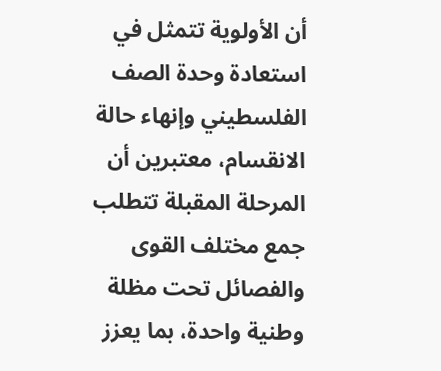أن الأولوية تتمثل في استعادة وحدة الصف الفلسطيني وإنهاء حالة الانقسام، معتبرين أن المرحلة المقبلة تتطلب جمع مختلف القوى والفصائل تحت مظلة وطنية واحدة، بما يعزز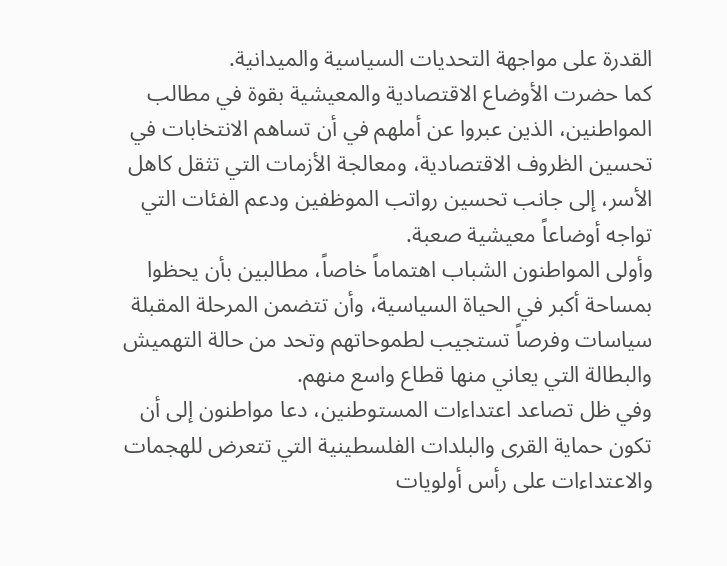القدرة على مواجهة التحديات السياسية والميدانية.
كما حضرت الأوضاع الاقتصادية والمعيشية بقوة في مطالب المواطنين، الذين عبروا عن أملهم في أن تساهم الانتخابات في تحسين الظروف الاقتصادية، ومعالجة الأزمات التي تثقل كاهل الأسر، إلى جانب تحسين رواتب الموظفين ودعم الفئات التي تواجه أوضاعاً معيشية صعبة.
وأولى المواطنون الشباب اهتماماً خاصاً، مطالبين بأن يحظوا بمساحة أكبر في الحياة السياسية، وأن تتضمن المرحلة المقبلة سياسات وفرصاً تستجيب لطموحاتهم وتحد من حالة التهميش والبطالة التي يعاني منها قطاع واسع منهم.
وفي ظل تصاعد اعتداءات المستوطنين، دعا مواطنون إلى أن تكون حماية القرى والبلدات الفلسطينية التي تتعرض للهجمات والاعتداءات على رأس أولويات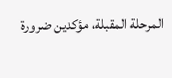المرحلة المقبلة، مؤكدين ضرورة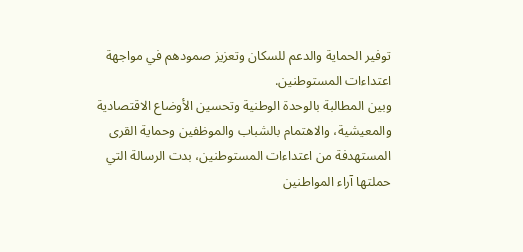توفير الحماية والدعم للسكان وتعزيز صمودهم في مواجهة اعتداءات المستوطنين.
وبين المطالبة بالوحدة الوطنية وتحسين الأوضاع الاقتصادية والمعيشية، والاهتمام بالشباب والموظفين وحماية القرى المستهدفة من اعتداءات المستوطنين، بدت الرسالة التي حملتها آراء المواطنين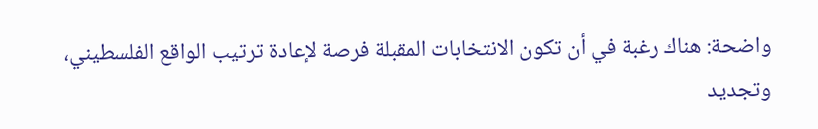واضحة: هناك رغبة في أن تكون الانتخابات المقبلة فرصة لإعادة ترتيب الواقع الفلسطيني، وتجديد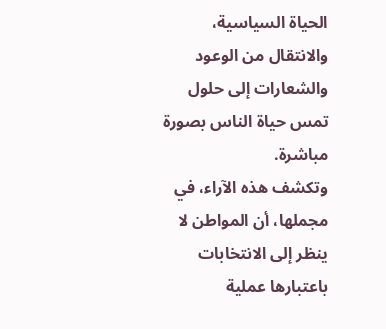الحياة السياسية، والانتقال من الوعود والشعارات إلى حلول تمس حياة الناس بصورة مباشرة.
وتكشف هذه الآراء، في مجملها، أن المواطن لا ينظر إلى الانتخابات باعتبارها عملية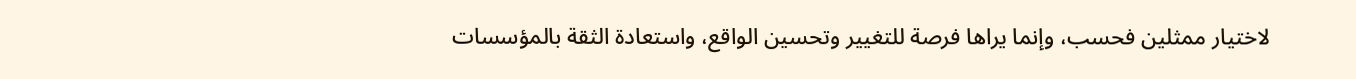لاختيار ممثلين فحسب، وإنما يراها فرصة للتغيير وتحسين الواقع، واستعادة الثقة بالمؤسسات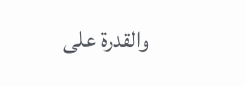والقدرة على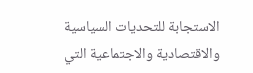الاستجابة للتحديات السياسية والاقتصادية والاجتماعية التي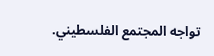تواجه المجتمع الفلسطيني.